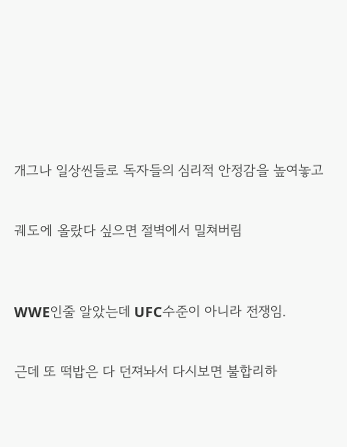개그나 일상씬들로 독자들의 심리적 안정감을 높여놓고


궤도에 올랐다 싶으면 절벽에서 밀쳐버림



WWE인줄 알았는데 UFC수준이 아니라 전쟁임.


근데 또 떡밥은 다 던져놔서 다시보면 불합리하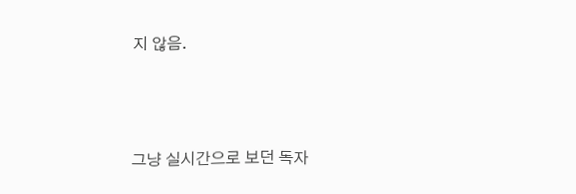지 않음.



그냥 실시간으로 보던 독자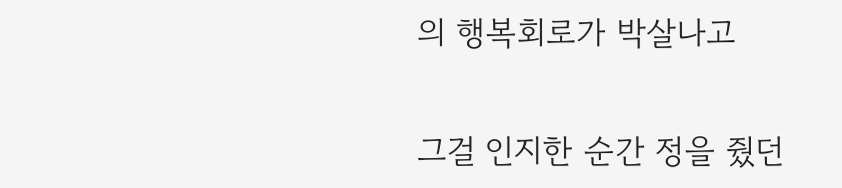의 행복회로가 박살나고


그걸 인지한 순간 정을 줬던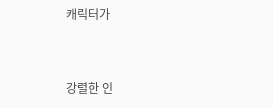캐릭터가


강렬한 인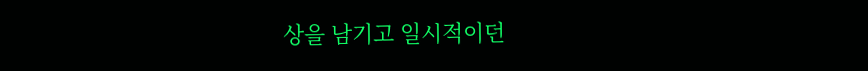상을 남기고 일시적이던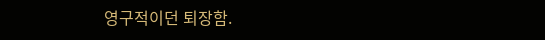영구적이던 퇴장함.